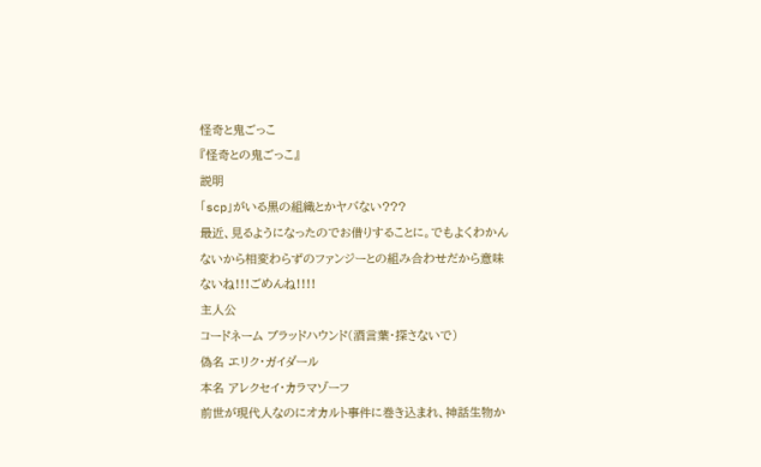怪奇と鬼ごっこ
『怪奇との鬼ごっこ』
説明
「scp」がいる黒の組織とかヤバない???
最近、見るようになったのでお借りすることに。でもよくわかんないから相変わらずのファンジーとの組み合わせだから意味ないね!!!ごめんね!!!!
主人公
コードネーム ブラッドハウンド(酒言葉・探さないで)
偽名 エリク・ガイダール
本名 アレクセイ・カラマゾーフ
前世が現代人なのにオカルト事件に巻き込まれ、神話生物か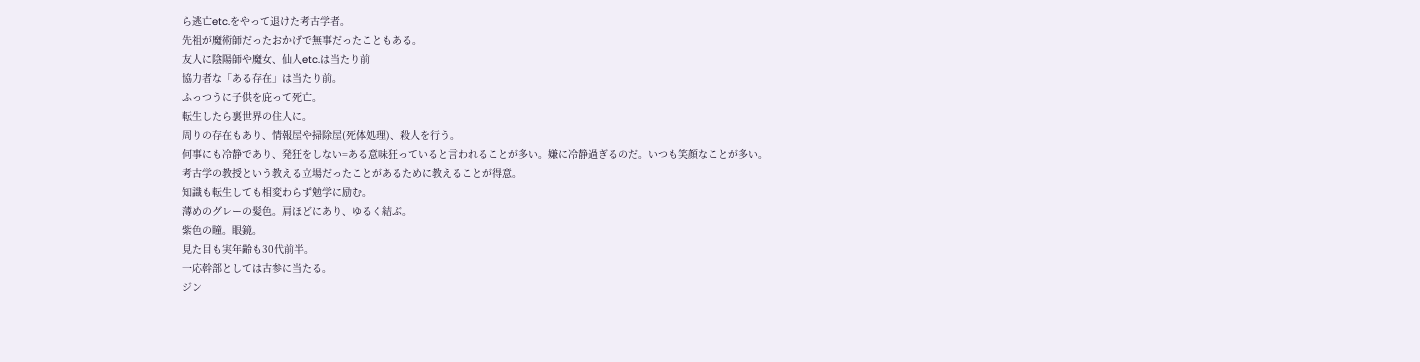ら逃亡etc.をやって退けた考古学者。
先祖が魔術師だったおかげで無事だったこともある。
友人に陰陽師や魔女、仙人etc.は当たり前
協力者な「ある存在」は当たり前。
ふっつうに子供を庇って死亡。
転生したら裏世界の住人に。
周りの存在もあり、情報屋や掃除屋(死体処理)、殺人を行う。
何事にも冷静であり、発狂をしない=ある意味狂っていると言われることが多い。嫌に冷静過ぎるのだ。いつも笑顔なことが多い。
考古学の教授という教える立場だったことがあるために教えることが得意。
知識も転生しても相変わらず勉学に励む。
薄めのグレーの髪色。肩ほどにあり、ゆるく結ぶ。
紫色の瞳。眼鏡。
見た目も実年齢も30代前半。
一応幹部としては古参に当たる。
ジン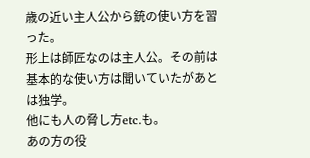歳の近い主人公から銃の使い方を習った。
形上は師匠なのは主人公。その前は基本的な使い方は聞いていたがあとは独学。
他にも人の脅し方etc.も。
あの方の役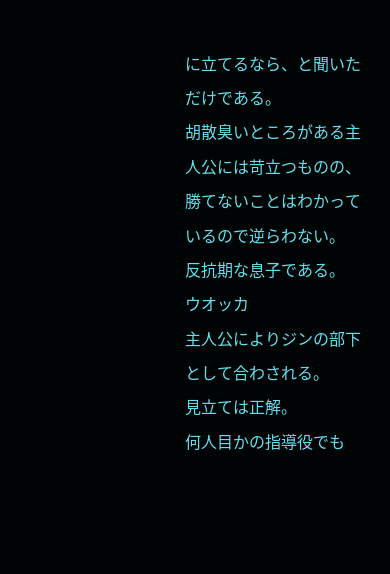に立てるなら、と聞いただけである。
胡散臭いところがある主人公には苛立つものの、勝てないことはわかっているので逆らわない。
反抗期な息子である。
ウオッカ
主人公によりジンの部下として合わされる。
見立ては正解。
何人目かの指導役でも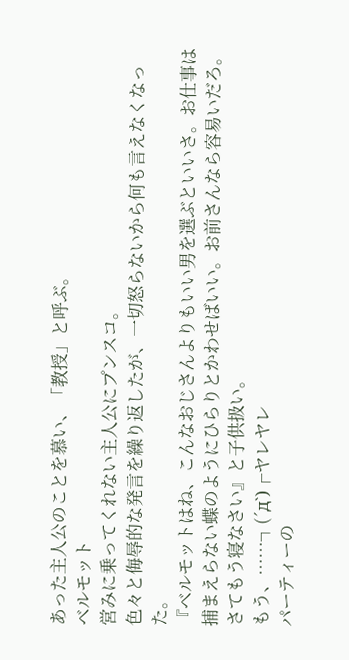あった主人公のことを慕い、「教授」と呼ぶ。
ベルモット
営みに乗ってくれない主人公にプンスコ。
色々と侮辱的な発言を繰り返したが、一切怒らないから何も言えなくなった。
『ベルモットはね、こんなおじさんよりもいい男を選ぶといいさ。お仕事は捕まえらない蝶のようにひらりとかわせばいい。お前さんなら容易いだろ。さてもう寝なさい』と子供扱い。
もう、……┐(´д`)┌ヤレヤレ
パーティーの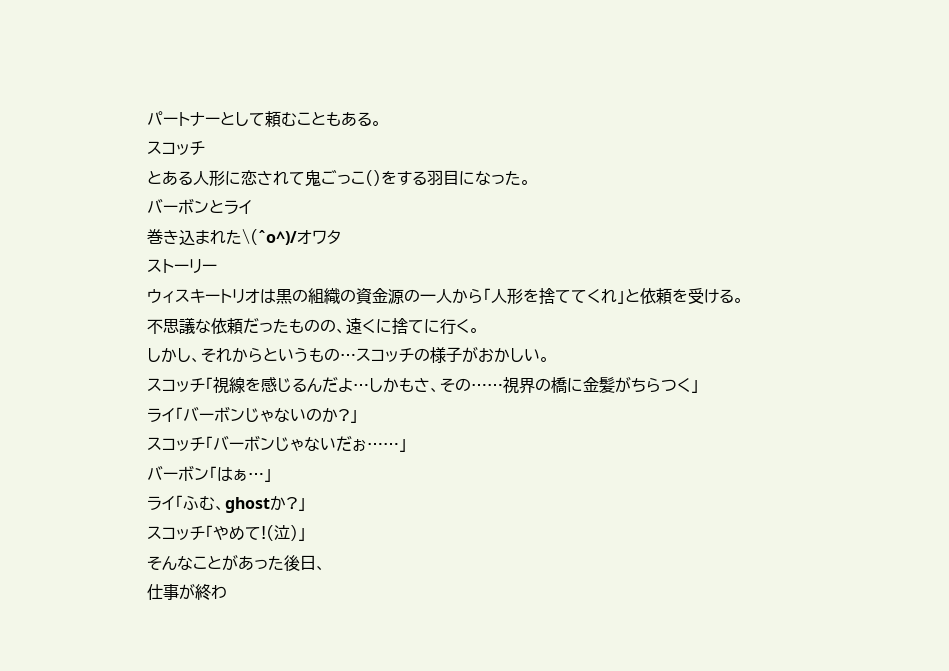パートナーとして頼むこともある。
スコッチ
とある人形に恋されて鬼ごっこ()をする羽目になった。
バーボンとライ
巻き込まれた\(^o^)/オワタ
ストーリー
ウィスキートリオは黒の組織の資金源の一人から「人形を捨ててくれ」と依頼を受ける。
不思議な依頼だったものの、遠くに捨てに行く。
しかし、それからというもの…スコッチの様子がおかしい。
スコッチ「視線を感じるんだよ…しかもさ、その……視界の橋に金髪がちらつく」
ライ「バーボンじゃないのか?」
スコッチ「バーボンじゃないだぉ……」
バーボン「はぁ…」
ライ「ふむ、ghostか?」
スコッチ「やめて!(泣)」
そんなことがあった後日、
仕事が終わ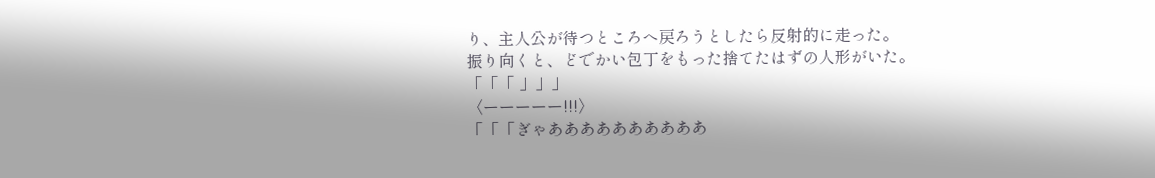り、主人公が待つところへ戻ろうとしたら反射的に走った。
振り向くと、どでかい包丁をもった捨てたはずの人形がいた。
「「「 」」」
〈ーーーーー!!!〉
「「「ぎゃああああああああああ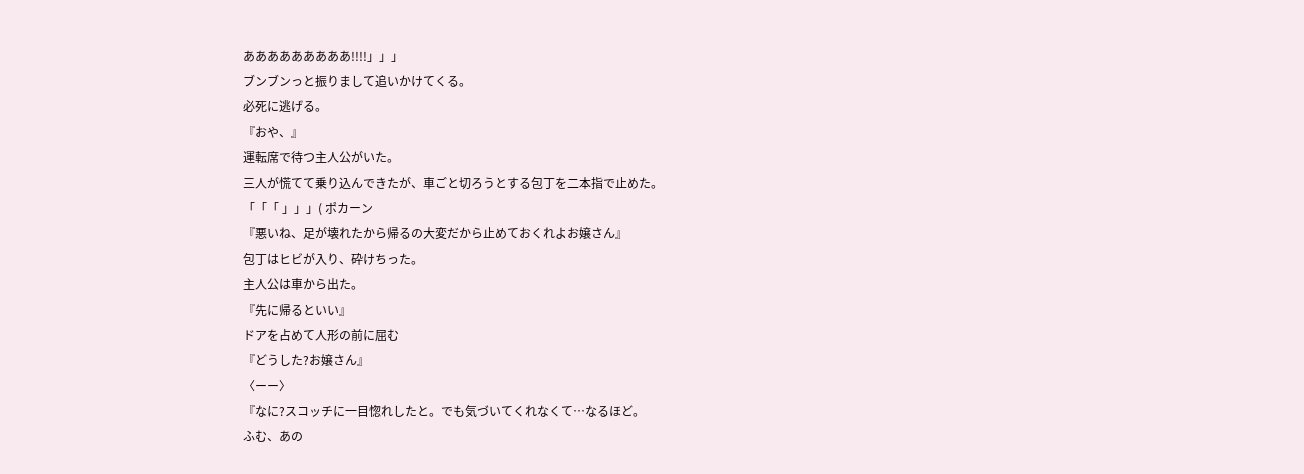あああああああああ!!!!」」」
ブンブンっと振りまして追いかけてくる。
必死に逃げる。
『おや、』
運転席で待つ主人公がいた。
三人が慌てて乗り込んできたが、車ごと切ろうとする包丁を二本指で止めた。
「「「 」」」( ポカーン
『悪いね、足が壊れたから帰るの大変だから止めておくれよお嬢さん』
包丁はヒビが入り、砕けちった。
主人公は車から出た。
『先に帰るといい』
ドアを占めて人形の前に屈む
『どうした?お嬢さん』
〈ーー〉
『なに?スコッチに一目惚れしたと。でも気づいてくれなくて…なるほど。
ふむ、あの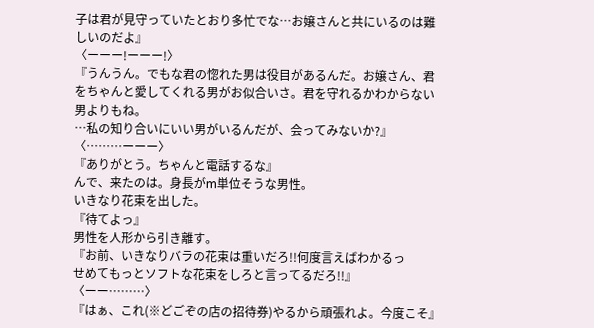子は君が見守っていたとおり多忙でな…お嬢さんと共にいるのは難しいのだよ』
〈ーーー!ーーー!〉
『うんうん。でもな君の惚れた男は役目があるんだ。お嬢さん、君をちゃんと愛してくれる男がお似合いさ。君を守れるかわからない男よりもね。
…私の知り合いにいい男がいるんだが、会ってみないか?』
〈………ーーー〉
『ありがとう。ちゃんと電話するな』
んで、来たのは。身長がm単位そうな男性。
いきなり花束を出した。
『待てよっ』
男性を人形から引き離す。
『お前、いきなりバラの花束は重いだろ!!何度言えばわかるっ
せめてもっとソフトな花束をしろと言ってるだろ!!』
〈ーー………〉
『はぁ、これ(※どごぞの店の招待券)やるから頑張れよ。今度こそ』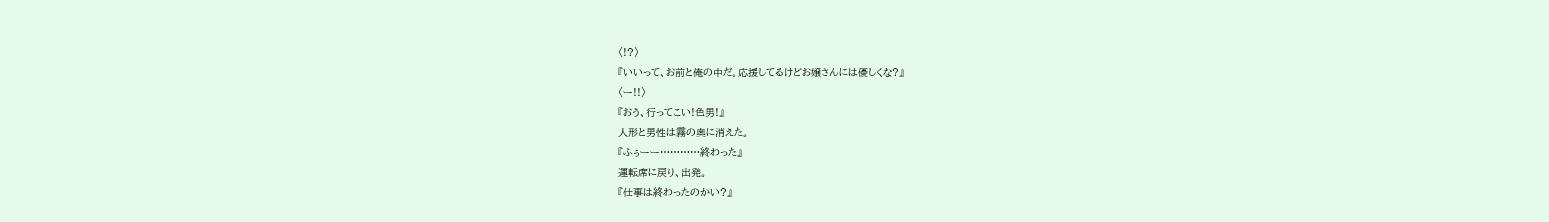〈!?〉
『いいって、お前と俺の中だ。応援してるけどお嬢さんには優しくな?』
〈ー!!〉
『おう、行ってこい!色男!』
人形と男性は霧の奥に消えた。
『ふぅーー…………終わった』
運転席に戻り、出発。
『仕事は終わったのかい?』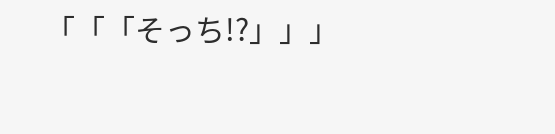「「「そっち!?」」」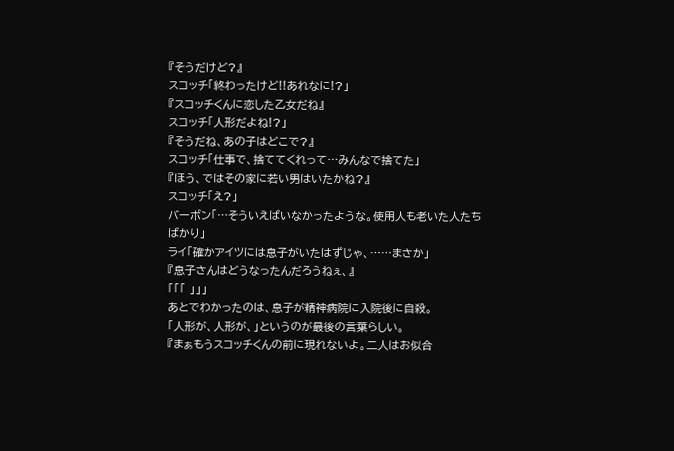『そうだけど?』
スコッチ「終わったけど!!あれなに!?」
『スコッチくんに恋した乙女だね』
スコッチ「人形だよね!?」
『そうだね、あの子はどこで?』
スコッチ「仕事で、捨ててくれって…みんなで捨てた」
『ほう、ではその家に若い男はいたかね?』
スコッチ「え?」
バーボン「…そういえばいなかったような。使用人も老いた人たちばかり」
ライ「確かアイツには息子がいたはずじゃ、……まさか」
『息子さんはどうなったんだろうねぇ、』
「「「 」」」
あとでわかったのは、息子が精神病院に入院後に自殺。
「人形が、人形が、」というのが最後の言葉らしい。
『まぁもうスコッチくんの前に現れないよ。二人はお似合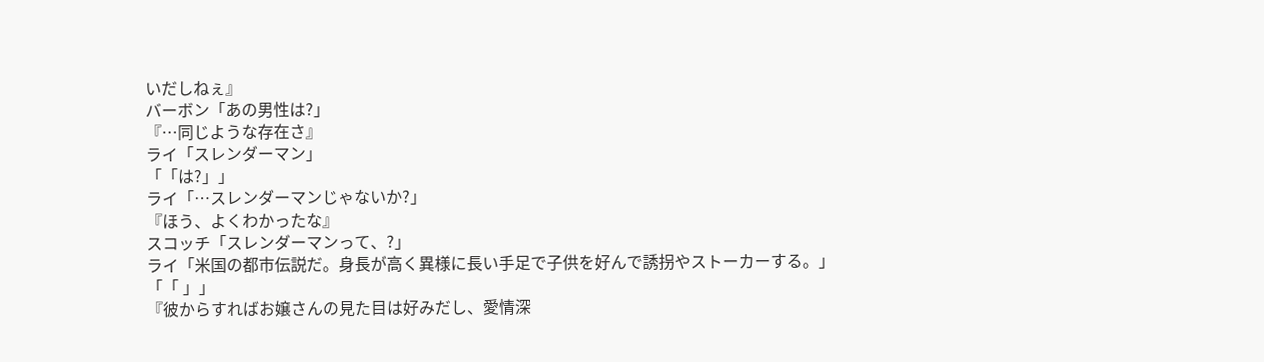いだしねぇ』
バーボン「あの男性は?」
『…同じような存在さ』
ライ「スレンダーマン」
「「は?」」
ライ「…スレンダーマンじゃないか?」
『ほう、よくわかったな』
スコッチ「スレンダーマンって、?」
ライ「米国の都市伝説だ。身長が高く異様に長い手足で子供を好んで誘拐やストーカーする。」
「「 」」
『彼からすればお嬢さんの見た目は好みだし、愛情深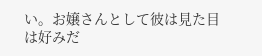い。お嬢さんとして彼は見た目は好みだ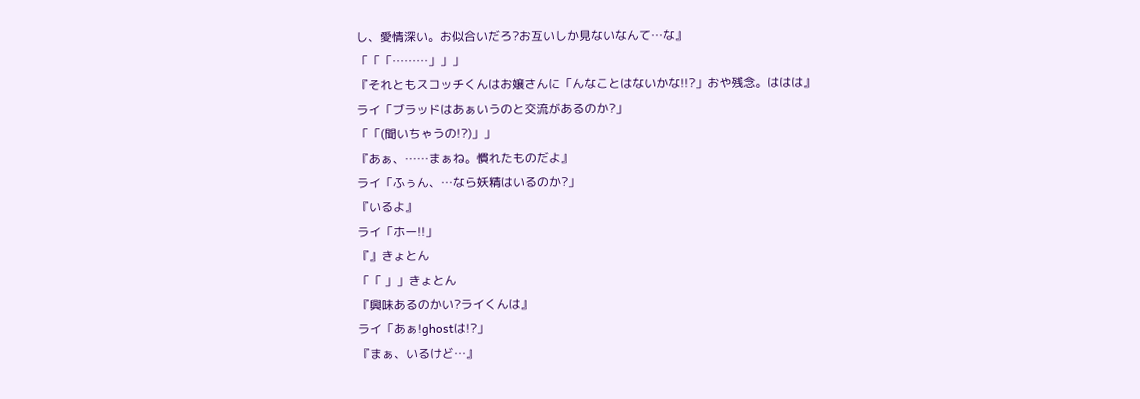し、愛情深い。お似合いだろ?お互いしか見ないなんて…な』
「「「………」」」
『それともスコッチくんはお嬢さんに「んなことはないかな!!?」おや残念。ははは』
ライ「ブラッドはあぁいうのと交流があるのか?」
「「(聞いちゃうの!?)」」
『あぁ、……まぁね。慣れたものだよ』
ライ「ふぅん、…なら妖精はいるのか?」
『いるよ』
ライ「ホー!!」
『』きょとん
「「 」」きょとん
『興味あるのかい?ライくんは』
ライ「あぁ!ghostは!?」
『まぁ、いるけど…』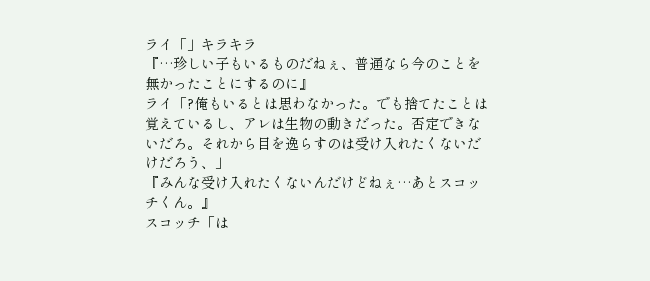ライ「」キラキラ
『…珍しい子もいるものだねぇ、普通なら今のことを無かったことにするのに』
ライ「?俺もいるとは思わなかった。でも捨てたことは覚えているし、アレは生物の動きだった。否定できないだろ。それから目を逸らすのは受け入れたくないだけだろう、」
『みんな受け入れたくないんだけどねぇ…あとスコッチくん。』
スコッチ「は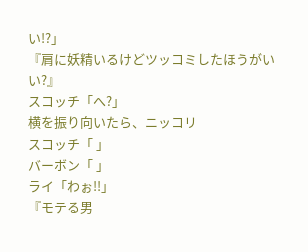い!?」
『肩に妖精いるけどツッコミしたほうがいい?』
スコッチ「へ?」
横を振り向いたら、ニッコリ
スコッチ「 」
バーボン「 」
ライ「わぉ!!」
『モテる男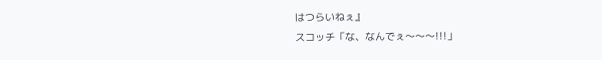はつらいねぇ』
スコッチ「な、なんでぇ〜〜〜!!!」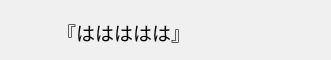『ははははは』